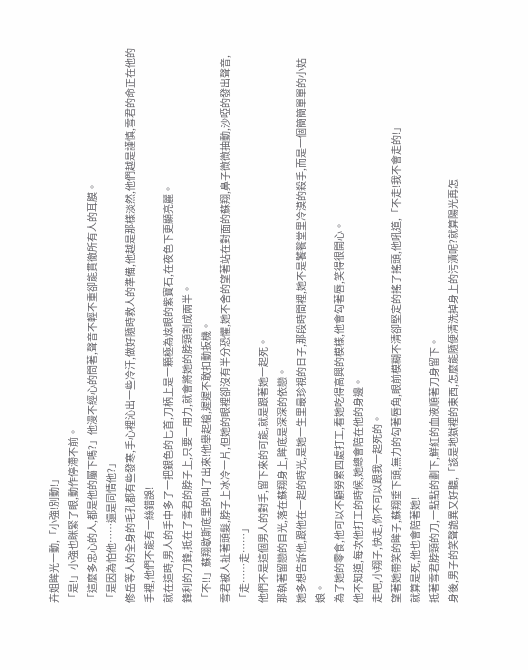卉姐眸光一動,「小強!別動!」
「是!」小強也眯緊了眼,動作停滯不前。
「這麼多忠心的人,都是他的屬下嗎?」他漫不經心的問著,聲音不輕不重卻能貫徹所有人的耳膜。
「是因為怕他……還是同情他?」
修岳等人的全身的毛孔都有些發寒,手心裡沁出一些冷汗,做好隨時救人的準備,他越是那樣淡然,他們越是謹慎,雪君的命正在他的手裡,他們不能有一絲錯誤!
就在這時,男人的手中多了一把銀色的匕首,刀柄上是一顆極為炫眼的紫寶石,在夜色下更顯亮麗。
鋒利的刀鋒,抵在了雪君的脖子上,只要一用力,就會將她的脖頸割成兩半。
「不!!」蘇翔歇斯底里的叫了出來!他舉起槍,遲遲不敢扣動扳機。
雪君被人扯著頭髮,脖子上冰冷一片,但她的眼裡卻沒有半分恐懼,她不舍的望著站在對面的蘇翔,鼻子微微抽動,沙啞的發出聲音,「走……走……」
他們不是這個男人的對手,留下來的可能,就是跟著她一起死。
那執著留戀的目光,落在蘇翔身上,眸底是深深的依戀。
她多想告訴他,跟他在一起的時光,是她一生里最珍視的日子,那段時間裡,她不是饕餮堂里冷漠的殺手,而是一個簡簡單單的小姑娘。
為了她的零食,他可以不顧勞累四處打工,看她吃得高興的模樣,他會勾著唇,笑得很開心。
他不知道,每次他打工的時候,她總會陪在他的身邊。
走吧,小翔子,快走,你不可以跟我一起死的。
望著她帶笑的眸子,蘇翔垂下頭,無力的勾著唇角,眼前模糊不清卻堅定的搖了搖頭,他吼道,「不走!我不會走的!」
就算是死,他也會陪著她!
抵著雪君脖頸的刀,一點點的劃下,鮮紅的血液順著刀身留下。
身後,男子的笑聲詭異又好聽,「該是地獄裡的東西,怎麼能隨便清洗掉身上的污漬呢?就算陽光再怎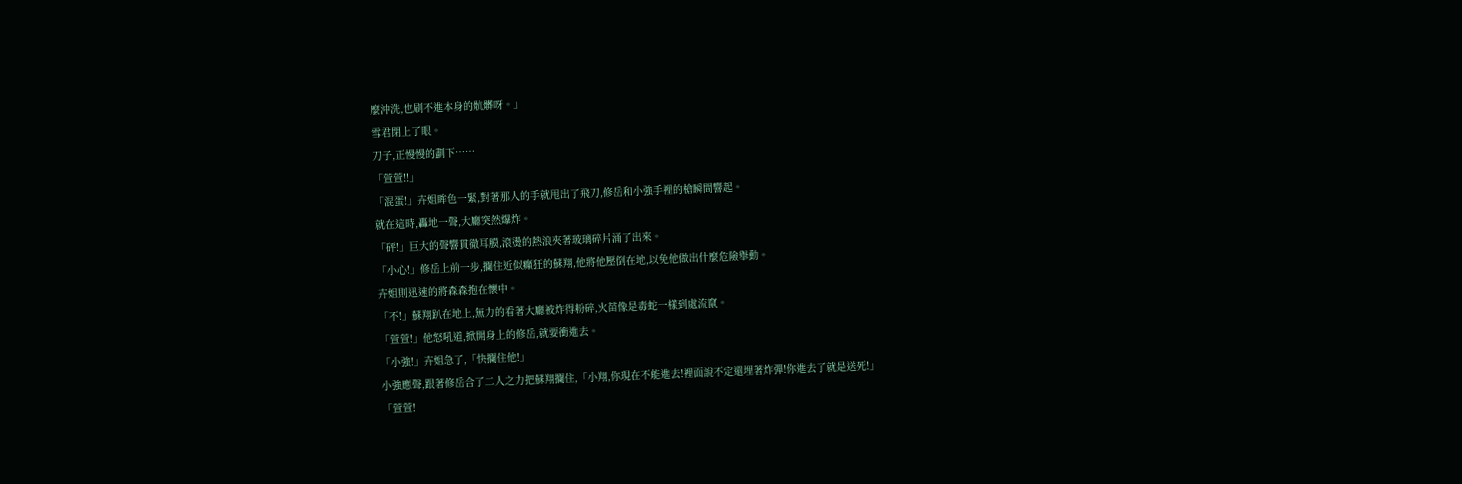麼沖洗,也刷不進本身的骯髒呀。」
雪君閉上了眼。
刀子,正慢慢的劃下……
「萱萱!!」
「混蛋!」卉姐眸色一緊,對著那人的手就甩出了飛刀,修岳和小強手裡的槍瞬間響起。
就在這時,轟地一聲,大廳突然爆炸。
「砰!」巨大的聲響貫徹耳膜,滾燙的熱浪夾著玻璃碎片涌了出來。
「小心!」修岳上前一步,攔住近似癲狂的蘇翔,他將他壓倒在地,以免他做出什麼危險舉動。
卉姐則迅速的將森森抱在懷中。
「不!」蘇翔趴在地上,無力的看著大廳被炸得粉碎,火苗像是毒蛇一樣到處流竄。
「萱萱!」他怒吼道,掀開身上的修岳,就要衝進去。
「小強!」卉姐急了,「快攔住他!」
小強應聲,跟著修岳合了二人之力把蘇翔攔住,「小翔,你現在不能進去!裡面說不定還埋著炸彈!你進去了就是送死!」
「萱萱!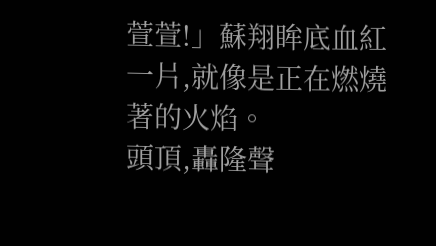萱萱!」蘇翔眸底血紅一片,就像是正在燃燒著的火焰。
頭頂,轟隆聲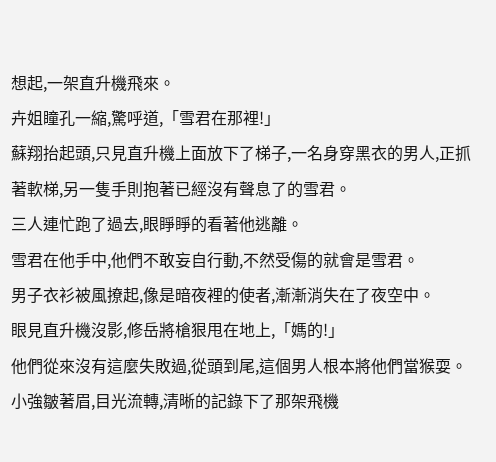想起,一架直升機飛來。
卉姐瞳孔一縮,驚呼道,「雪君在那裡!」
蘇翔抬起頭,只見直升機上面放下了梯子,一名身穿黑衣的男人,正抓著軟梯,另一隻手則抱著已經沒有聲息了的雪君。
三人連忙跑了過去,眼睜睜的看著他逃離。
雪君在他手中,他們不敢妄自行動,不然受傷的就會是雪君。
男子衣衫被風撩起,像是暗夜裡的使者,漸漸消失在了夜空中。
眼見直升機沒影,修岳將槍狠甩在地上,「媽的!」
他們從來沒有這麼失敗過,從頭到尾,這個男人根本將他們當猴耍。
小強皺著眉,目光流轉,清晰的記錄下了那架飛機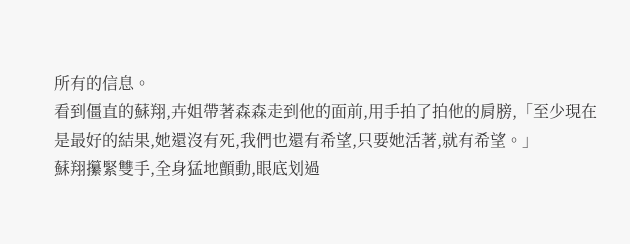所有的信息。
看到僵直的蘇翔,卉姐帶著森森走到他的面前,用手拍了拍他的肩膀,「至少現在是最好的結果,她還沒有死,我們也還有希望,只要她活著,就有希望。」
蘇翔攥緊雙手,全身猛地顫動,眼底划過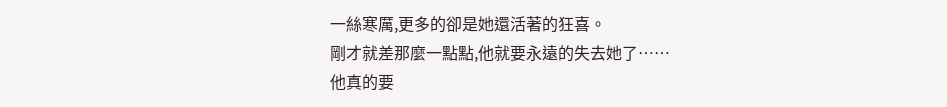一絲寒厲,更多的卻是她還活著的狂喜。
剛才就差那麼一點點,他就要永遠的失去她了……
他真的要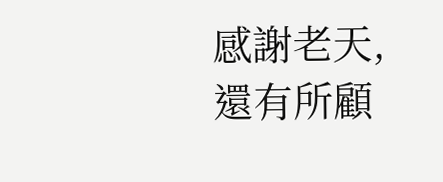感謝老天,還有所顧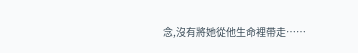念,沒有將她從他生命裡帶走……